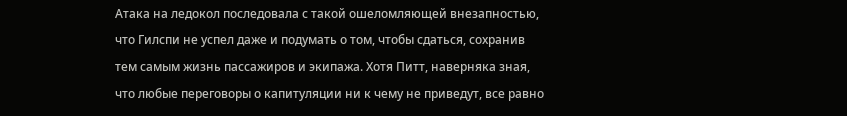Атака на ледокол последовала с такой ошеломляющей внезапностью, что Гилспи не успел даже и подумать о том, чтобы сдаться, сохранив тем самым жизнь пассажиров и экипажа. Хотя Питт, наверняка зная, что любые переговоры о капитуляции ни к чему не приведут, все равно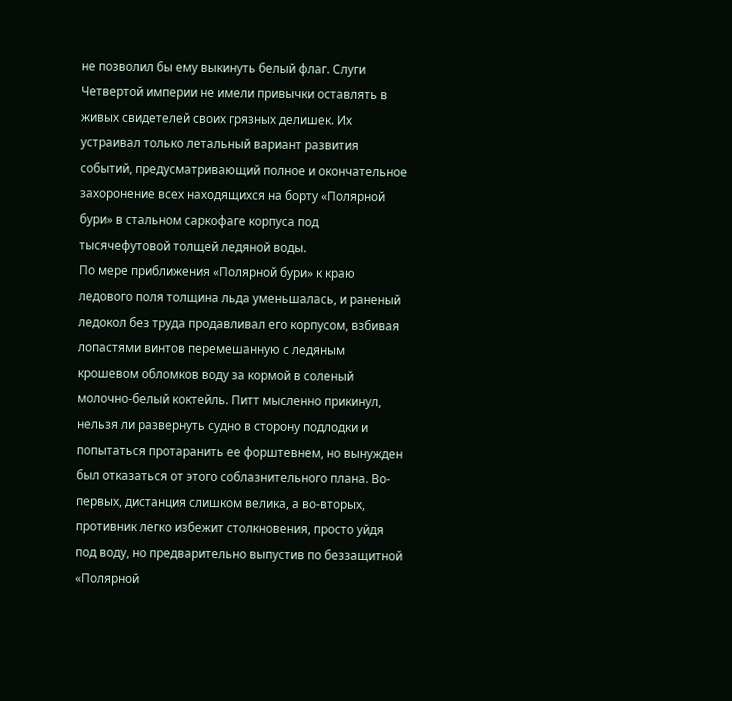не позволил бы ему выкинуть белый флаг. Слуги Четвертой империи не имели привычки оставлять в живых свидетелей своих грязных делишек. Их устраивал только летальный вариант развития событий, предусматривающий полное и окончательное захоронение всех находящихся на борту «Полярной бури» в стальном саркофаге корпуса под тысячефутовой толщей ледяной воды.
По мере приближения «Полярной бури» к краю ледового поля толщина льда уменьшалась, и раненый ледокол без труда продавливал его корпусом, взбивая лопастями винтов перемешанную с ледяным крошевом обломков воду за кормой в соленый молочно-белый коктейль. Питт мысленно прикинул, нельзя ли развернуть судно в сторону подлодки и попытаться протаранить ее форштевнем, но вынужден был отказаться от этого соблазнительного плана. Во-первых, дистанция слишком велика, а во-вторых, противник легко избежит столкновения, просто уйдя под воду, но предварительно выпустив по беззащитной «Полярной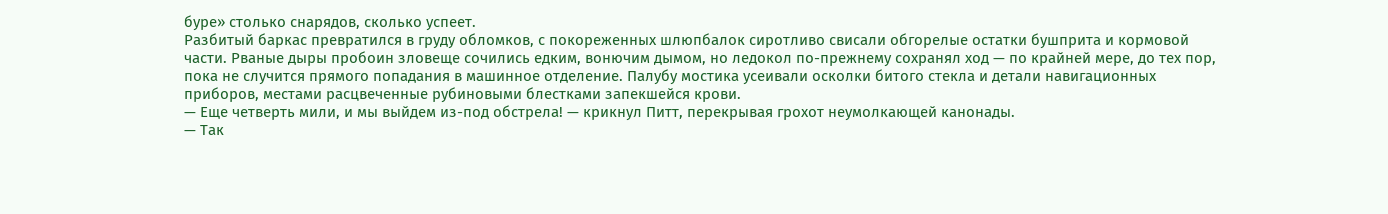буре» столько снарядов, сколько успеет.
Разбитый баркас превратился в груду обломков, с покореженных шлюпбалок сиротливо свисали обгорелые остатки бушприта и кормовой части. Рваные дыры пробоин зловеще сочились едким, вонючим дымом, но ледокол по-прежнему сохранял ход — по крайней мере, до тех пор, пока не случится прямого попадания в машинное отделение. Палубу мостика усеивали осколки битого стекла и детали навигационных приборов, местами расцвеченные рубиновыми блестками запекшейся крови.
— Еще четверть мили, и мы выйдем из-под обстрела! — крикнул Питт, перекрывая грохот неумолкающей канонады.
— Так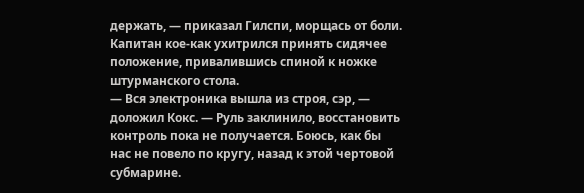держать, — приказал Гилспи, морщась от боли. Капитан кое-как ухитрился принять сидячее положение, привалившись спиной к ножке штурманского стола.
— Вся электроника вышла из строя, сэр, — доложил Кокс. — Руль заклинило, восстановить контроль пока не получается. Боюсь, как бы нас не повело по кругу, назад к этой чертовой субмарине.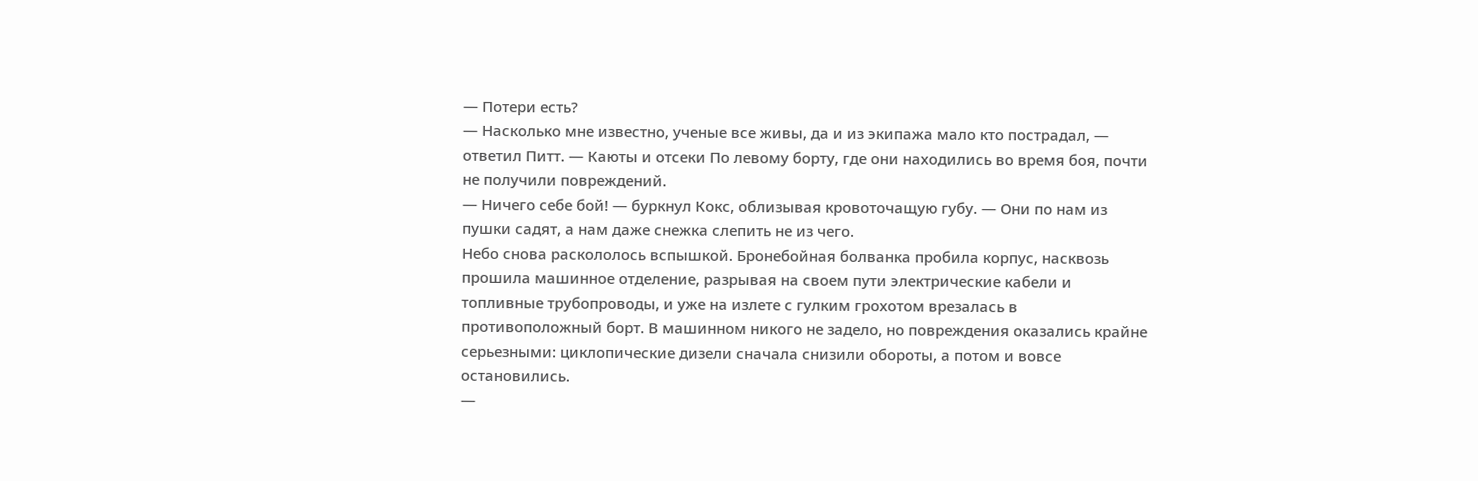— Потери есть?
— Насколько мне известно, ученые все живы, да и из экипажа мало кто пострадал, — ответил Питт. — Каюты и отсеки По левому борту, где они находились во время боя, почти не получили повреждений.
— Ничего себе бой! — буркнул Кокс, облизывая кровоточащую губу. — Они по нам из пушки садят, а нам даже снежка слепить не из чего.
Небо снова раскололось вспышкой. Бронебойная болванка пробила корпус, насквозь прошила машинное отделение, разрывая на своем пути электрические кабели и топливные трубопроводы, и уже на излете с гулким грохотом врезалась в противоположный борт. В машинном никого не задело, но повреждения оказались крайне серьезными: циклопические дизели сначала снизили обороты, а потом и вовсе остановились.
—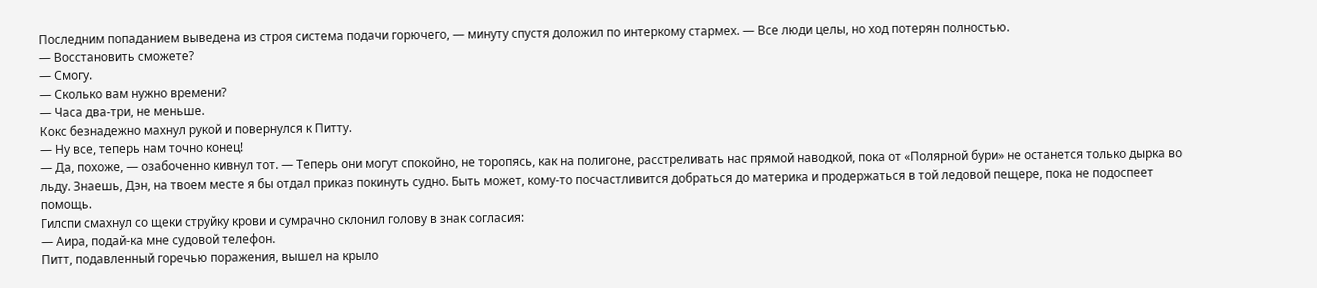Последним попаданием выведена из строя система подачи горючего, — минуту спустя доложил по интеркому стармех. — Все люди целы, но ход потерян полностью.
— Восстановить сможете?
— Смогу.
— Сколько вам нужно времени?
— Часа два-три, не меньше.
Кокс безнадежно махнул рукой и повернулся к Питту.
— Ну все, теперь нам точно конец!
— Да, похоже, — озабоченно кивнул тот. — Теперь они могут спокойно, не торопясь, как на полигоне, расстреливать нас прямой наводкой, пока от «Полярной бури» не останется только дырка во льду. Знаешь, Дэн, на твоем месте я бы отдал приказ покинуть судно. Быть может, кому-то посчастливится добраться до материка и продержаться в той ледовой пещере, пока не подоспеет помощь.
Гилспи смахнул со щеки струйку крови и сумрачно склонил голову в знак согласия:
— Аира, подай-ка мне судовой телефон.
Питт, подавленный горечью поражения, вышел на крыло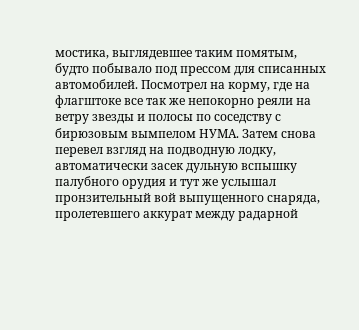мостика, выглядевшее таким помятым, будто побывало под прессом для списанных автомобилей. Посмотрел на корму, где на флагштоке все так же непокорно реяли на ветру звезды и полосы по соседству с бирюзовым вымпелом НУМА. Затем снова перевел взгляд на подводную лодку, автоматически засек дульную вспышку палубного орудия и тут же услышал пронзительный вой выпущенного снаряда, пролетевшего аккурат между радарной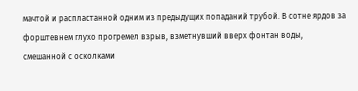мачтой и распластанной одним из предыдущих попаданий трубой. В сотне ярдов за форштевнем глухо прогремел взрыв, взметнувший вверх фонтан воды, смешанной с осколками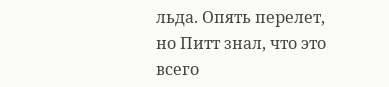льда. Опять перелет, но Питт знал, что это всего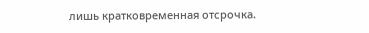лишь кратковременная отсрочка.